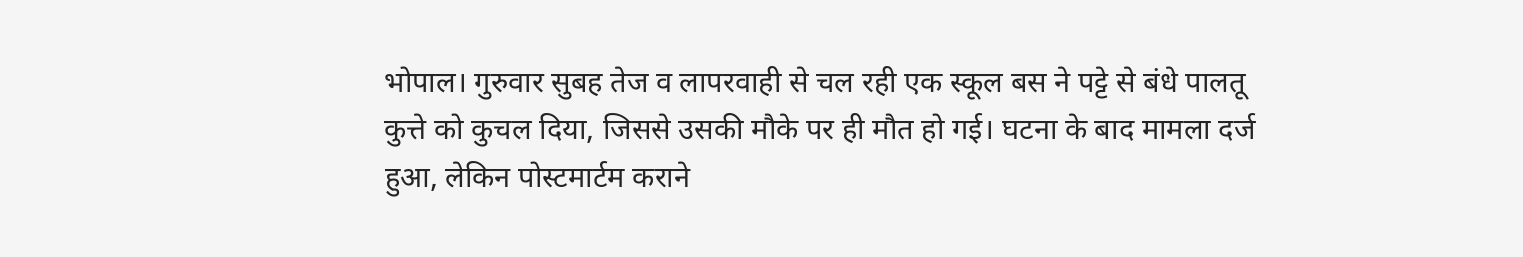भोपाल। गुरुवार सुबह तेज व लापरवाही से चल रही एक स्कूल बस ने पट्टे से बंधे पालतू कुत्ते को कुचल दिया, जिससे उसकी मौके पर ही मौत हो गई। घटना के बाद मामला दर्ज हुआ, लेकिन पोस्टमार्टम कराने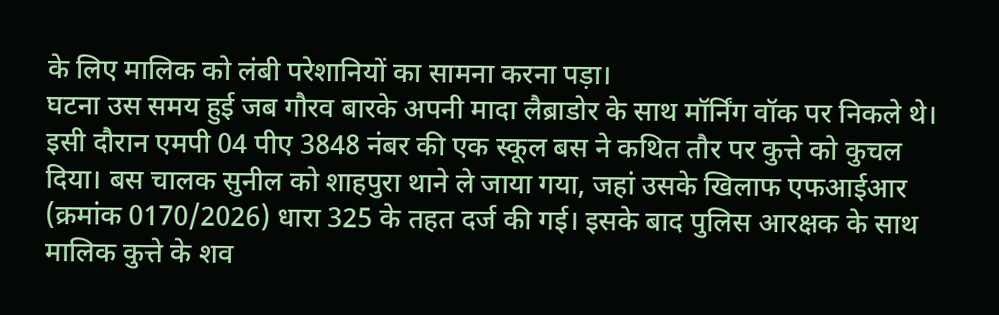के लिए मालिक को लंबी परेशानियों का सामना करना पड़ा।
घटना उस समय हुई जब गौरव बारके अपनी मादा लैब्राडोर के साथ मॉर्निंग वॉक पर निकले थे। इसी दौरान एमपी 04 पीए 3848 नंबर की एक स्कूल बस ने कथित तौर पर कुत्ते को कुचल दिया। बस चालक सुनील को शाहपुरा थाने ले जाया गया, जहां उसके खिलाफ एफआईआर (क्रमांक 0170/2026) धारा 325 के तहत दर्ज की गई। इसके बाद पुलिस आरक्षक के साथ मालिक कुत्ते के शव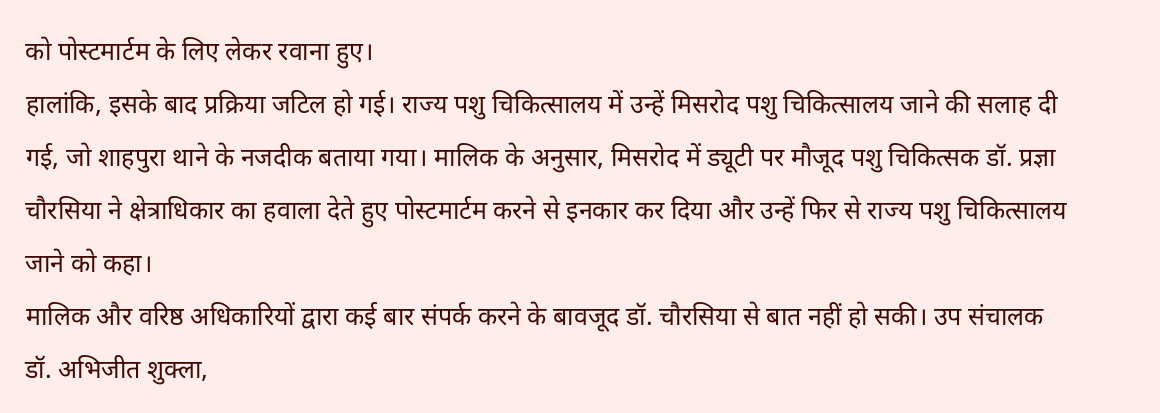को पोस्टमार्टम के लिए लेकर रवाना हुए।
हालांकि, इसके बाद प्रक्रिया जटिल हो गई। राज्य पशु चिकित्सालय में उन्हें मिसरोद पशु चिकित्सालय जाने की सलाह दी गई, जो शाहपुरा थाने के नजदीक बताया गया। मालिक के अनुसार, मिसरोद में ड्यूटी पर मौजूद पशु चिकित्सक डॉ. प्रज्ञा चौरसिया ने क्षेत्राधिकार का हवाला देते हुए पोस्टमार्टम करने से इनकार कर दिया और उन्हें फिर से राज्य पशु चिकित्सालय जाने को कहा।
मालिक और वरिष्ठ अधिकारियों द्वारा कई बार संपर्क करने के बावजूद डॉ. चौरसिया से बात नहीं हो सकी। उप संचालक डॉ. अभिजीत शुक्ला,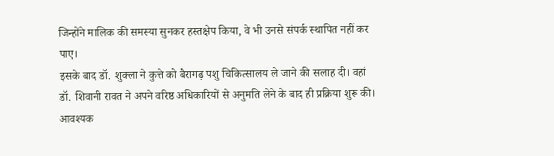जिन्होंने मालिक की समस्या सुनकर हस्तक्षेप किया, वे भी उनसे संपर्क स्थापित नहीं कर पाए।
इसके बाद डॉ. शुक्ला ने कुत्ते को बैरागढ़ पशु चिकित्सालय ले जाने की सलाह दी। वहां डॉ. शिवानी रावत ने अपने वरिष्ठ अधिकारियों से अनुमति लेने के बाद ही प्रक्रिया शुरू की। आवश्यक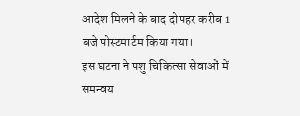आदेश मिलने के बाद दोपहर करीब 1 बजे पोस्टमार्टम किया गया।
इस घटना ने पशु चिकित्सा सेवाओं में समन्वय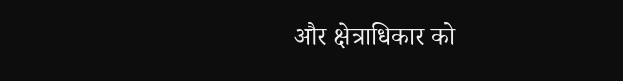और क्षेत्राधिकार को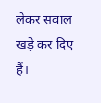लेकर सवाल खड़े कर दिए हैं।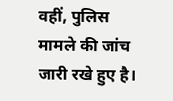वहीं, पुलिस मामले की जांच जारी रखे हुए है।